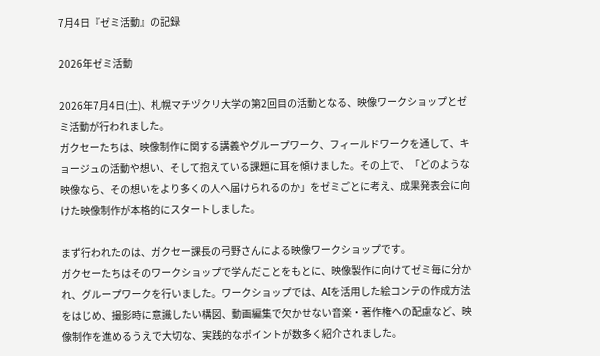7月4日『ゼミ活動』の記録

2026年ゼミ活動

2026年7月4日(土)、札幌マチヅクリ大学の第2回目の活動となる、映像ワークショップとゼミ活動が行われました。
ガクセーたちは、映像制作に関する講義やグループワーク、フィールドワークを通して、キョージュの活動や想い、そして抱えている課題に耳を傾けました。その上で、「どのような映像なら、その想いをより多くの人へ届けられるのか」をゼミごとに考え、成果発表会に向けた映像制作が本格的にスタートしました。

まず行われたのは、ガクセー課長の弓野さんによる映像ワークショップです。
ガクセーたちはそのワークショップで学んだことをもとに、映像製作に向けてゼミ毎に分かれ、グループワークを行いました。ワークショップでは、AIを活用した絵コンテの作成方法をはじめ、撮影時に意識したい構図、動画編集で欠かせない音楽・著作権への配慮など、映像制作を進めるうえで大切な、実践的なポイントが数多く紹介されました。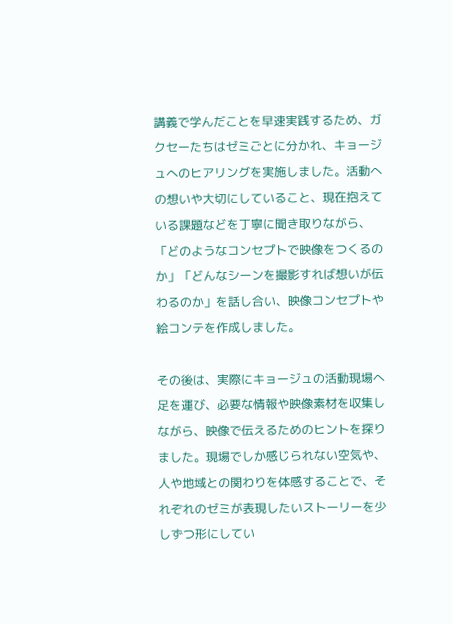講義で学んだことを早速実践するため、ガクセーたちはゼミごとに分かれ、キョージュへのヒアリングを実施しました。活動への想いや大切にしていること、現在抱えている課題などを丁寧に聞き取りながら、「どのようなコンセプトで映像をつくるのか」「どんなシーンを撮影すれば想いが伝わるのか」を話し合い、映像コンセプトや絵コンテを作成しました。

その後は、実際にキョージュの活動現場へ足を運び、必要な情報や映像素材を収集しながら、映像で伝えるためのヒントを探りました。現場でしか感じられない空気や、人や地域との関わりを体感することで、それぞれのゼミが表現したいストーリーを少しずつ形にしてい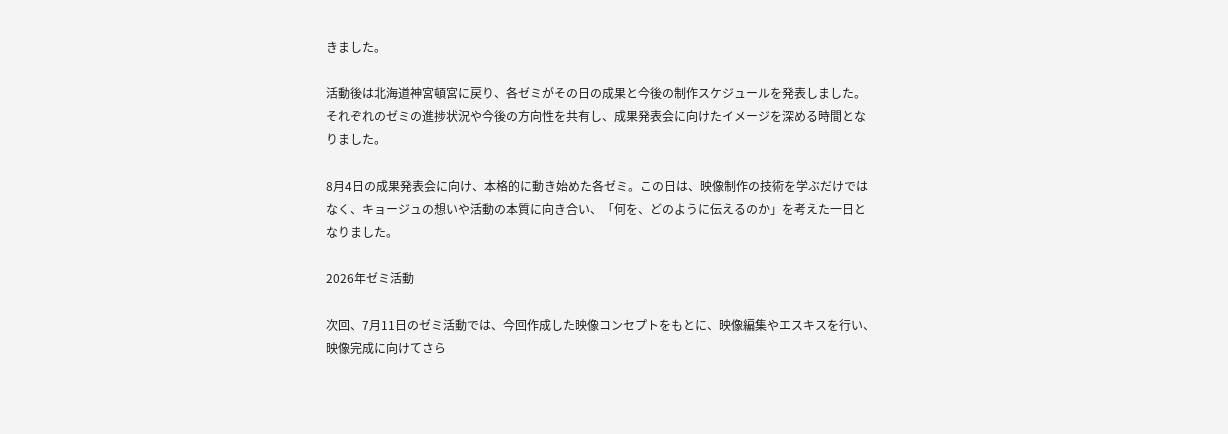きました。

活動後は北海道神宮頓宮に戻り、各ゼミがその日の成果と今後の制作スケジュールを発表しました。それぞれのゼミの進捗状況や今後の方向性を共有し、成果発表会に向けたイメージを深める時間となりました。

8月4日の成果発表会に向け、本格的に動き始めた各ゼミ。この日は、映像制作の技術を学ぶだけではなく、キョージュの想いや活動の本質に向き合い、「何を、どのように伝えるのか」を考えた一日となりました。

2026年ゼミ活動

次回、7月11日のゼミ活動では、今回作成した映像コンセプトをもとに、映像編集やエスキスを行い、映像完成に向けてさら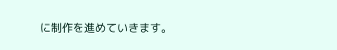に制作を進めていきます。